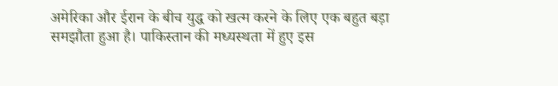अमेरिका और ईरान के बीच युद्ध को खत्म करने के लिए एक बहुत बड़ा समझौता हुआ है। पाकिस्तान की मध्यस्थता में हुए इस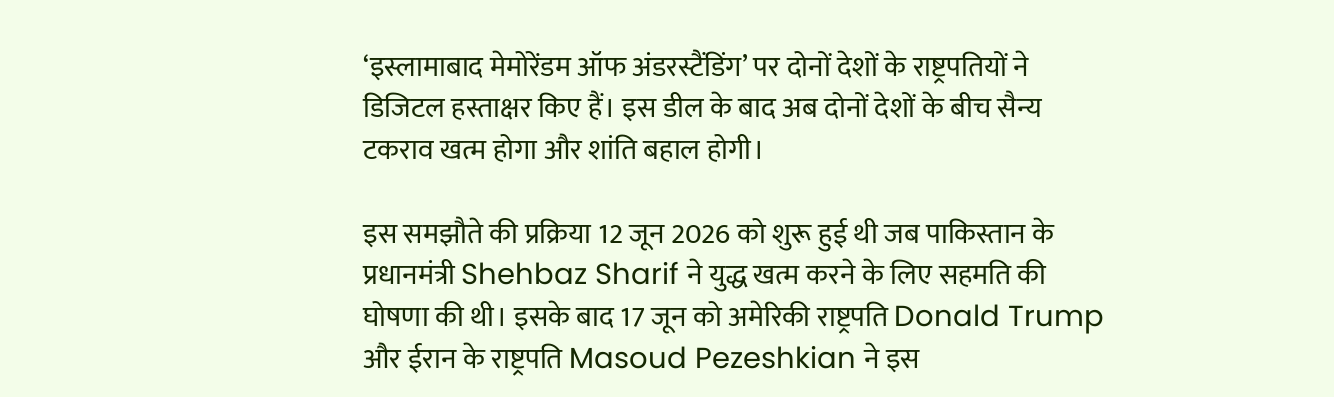‘इस्लामाबाद मेमोरेंडम ऑफ अंडरस्टैंडिंग’ पर दोनों देशों के राष्ट्रपतियों ने डिजिटल हस्ताक्षर किए हैं। इस डील के बाद अब दोनों देशों के बीच सैन्य टकराव खत्म होगा और शांति बहाल होगी।

इस समझौते की प्रक्रिया 12 जून 2026 को शुरू हुई थी जब पाकिस्तान के प्रधानमंत्री Shehbaz Sharif ने युद्ध खत्म करने के लिए सहमति की घोषणा की थी। इसके बाद 17 जून को अमेरिकी राष्ट्रपति Donald Trump और ईरान के राष्ट्रपति Masoud Pezeshkian ने इस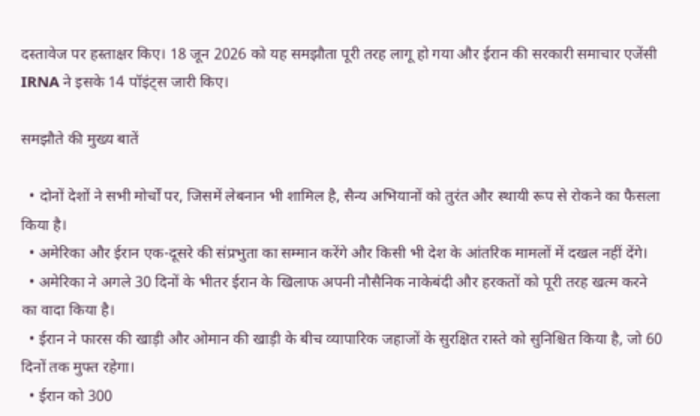दस्तावेज पर हस्ताक्षर किए। 18 जून 2026 को यह समझौता पूरी तरह लागू हो गया और ईरान की सरकारी समाचार एजेंसी IRNA ने इसके 14 पॉइंट्स जारी किए।

समझौते की मुख्य बातें

  • दोनों देशों ने सभी मोर्चों पर, जिसमें लेबनान भी शामिल है, सैन्य अभियानों को तुरंत और स्थायी रूप से रोकने का फैसला किया है।
  • अमेरिका और ईरान एक-दूसरे की संप्रभुता का सम्मान करेंगे और किसी भी देश के आंतरिक मामलों में दखल नहीं देंगे।
  • अमेरिका ने अगले 30 दिनों के भीतर ईरान के खिलाफ अपनी नौसैनिक नाकेबंदी और हरकतों को पूरी तरह खत्म करने का वादा किया है।
  • ईरान ने फारस की खाड़ी और ओमान की खाड़ी के बीच व्यापारिक जहाजों के सुरक्षित रास्ते को सुनिश्चित किया है, जो 60 दिनों तक मुफ्त रहेगा।
  • ईरान को 300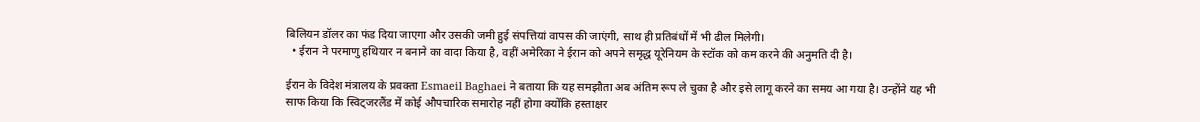बिलियन डॉलर का फंड दिया जाएगा और उसकी जमी हुई संपत्तियां वापस की जाएंगी, साथ ही प्रतिबंधों में भी ढील मिलेगी।
  • ईरान ने परमाणु हथियार न बनाने का वादा किया है, वहीं अमेरिका ने ईरान को अपने समृद्ध यूरेनियम के स्टॉक को कम करने की अनुमति दी है।

ईरान के विदेश मंत्रालय के प्रवक्ता Esmaeil Baghaei ने बताया कि यह समझौता अब अंतिम रूप ले चुका है और इसे लागू करने का समय आ गया है। उन्होंने यह भी साफ किया कि स्विट्जरलैंड में कोई औपचारिक समारोह नहीं होगा क्योंकि हस्ताक्षर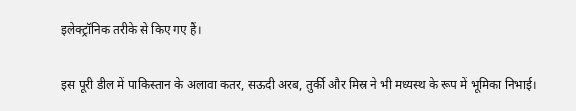इलेक्ट्रॉनिक तरीके से किए गए हैं।

इस पूरी डील में पाकिस्तान के अलावा कतर, सऊदी अरब, तुर्की और मिस्र ने भी मध्यस्थ के रूप में भूमिका निभाई।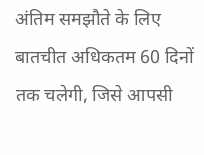अंतिम समझौते के लिए बातचीत अधिकतम 60 दिनों तक चलेगी, जिसे आपसी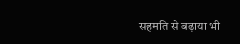सहमति से बढ़ाया भी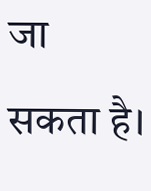जा सकता है।